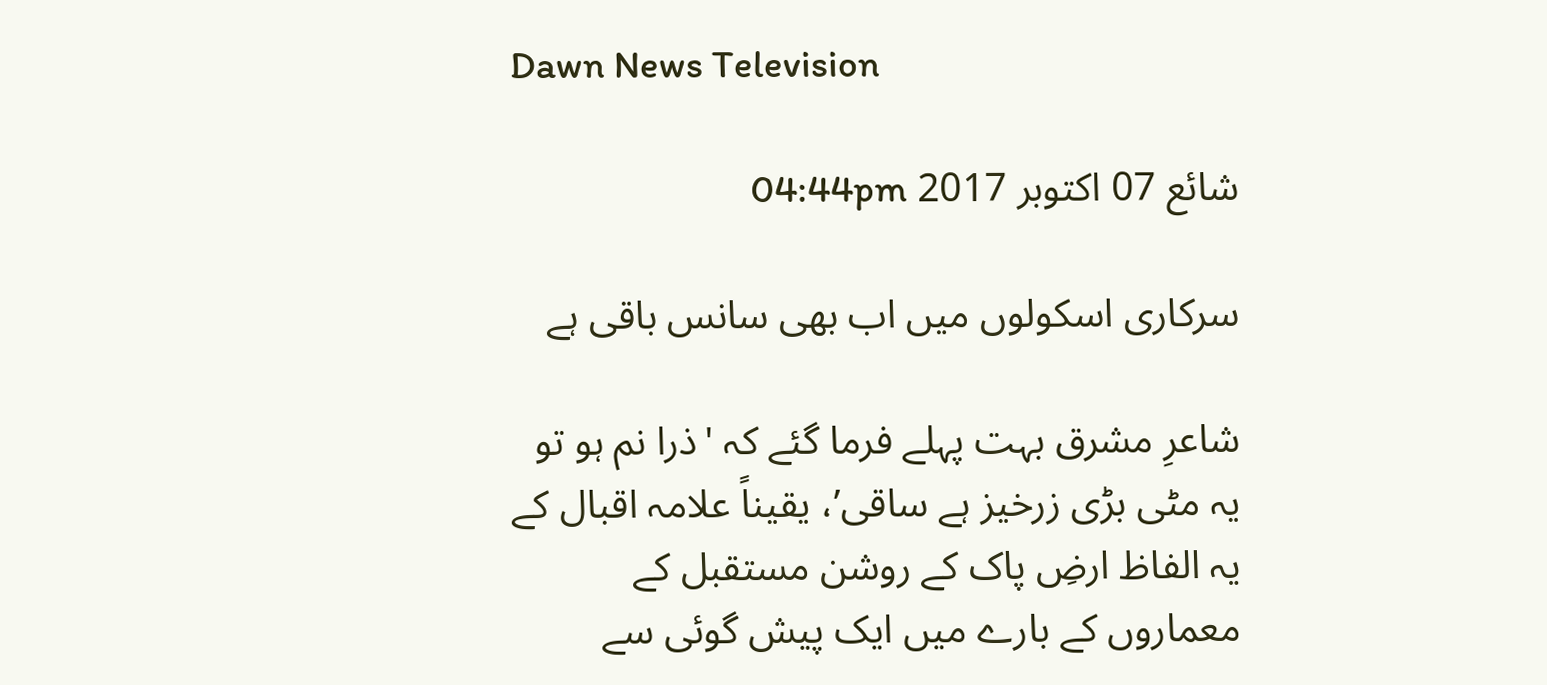Dawn News Television

شائع 07 اکتوبر 2017 04:44pm

سرکاری اسکولوں میں اب بھی سانس باقی ہے

شاعرِ مشرق بہت پہلے فرما گئے کہ 'ذرا نم ہو تو یہ مٹی بڑی زرخیز ہے ساقی’، یقیناً علامہ اقبال کے یہ الفاظ ارضِ پاک کے روشن مستقبل کے معماروں کے بارے میں ایک پیش گوئی سے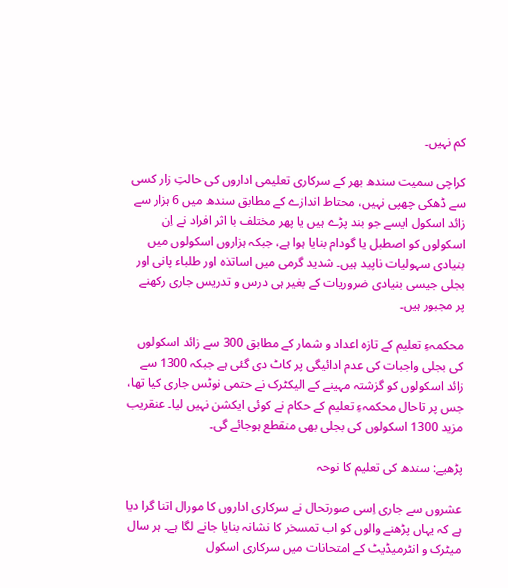کم نہیں۔

کراچی سمیت سندھ بھر کے سرکاری تعلیمی اداروں کی حالتِ زار کسی سے ڈھکی چھپی نہیں، محتاط اندازے کے مطابق سندھ میں 6 ہزار سے زائد اسکول ایسے جو بند پڑے ہیں یا پھر مختلف با اثر افراد نے اِن اسکولوں کو اصطبل یا گودام بنایا ہوا ہے، جبکہ ہزاروں اسکولوں میں بنیادی سہولیات ناپید ہیں۔ شدید گرمی میں اساتذہ اور طلباء پانی اور بجلی جیسی بنیادی ضروریات کے بغیر ہی درس و تدریس جاری رکھنے پر مجبور ہیں۔

محکمہءِ تعلیم کے تازہ اعداد و شمار کے مطابق 300 سے زائد اسکولوں کی بجلی واجبات کی عدم ادائیگی پر کاٹ دی گئی ہے جبکہ 1300 سے زائد اسکولوں کو گزشتہ مہینے کے الیکٹرک نے حتمی نوٹس جاری کیا تھا، جس پر تاحال محکمہءِ تعلیم کے حکام نے کوئی ایکشن نہیں لیا۔ عنقریب مزید 1300 اسکولوں کی بجلی بھی منقطع ہوجائے گی۔

پڑھیے: سندھ کی تعلیم کا نوحہ

عشروں سے جاری اِسی صورتحال نے سرکاری اداروں کا مورال اتنا گرا دیا ہے کہ یہاں پڑھنے والوں کو اب تمسخر کا نشانہ بنایا جانے لگا ہے۔ ہر سال میٹرک و انٹرمیڈیٹ کے امتحانات میں سرکاری اسکول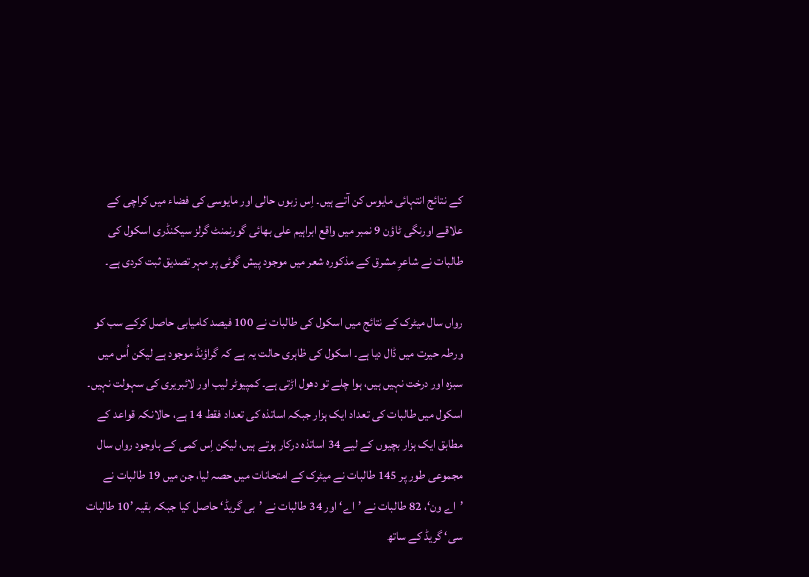کے نتائج انتہائی مایوس کن آتے ہیں۔ اِس زبوں حالی اور مایوسی کی فضاء میں کراچی کے علاقے اورنگی ٹاؤن 9 نمبر میں واقع ابراہیم علی بھائی گورنمنٹ گرلز سیکنڈری اسکول کی طالبات نے شاعرِ مشرق کے مذکورہ شعر میں موجود پیش گوئی پر مہر تصدیق ثبت کردی ہے۔

رواں سال میٹرک کے نتائج میں اسکول کی طالبات نے 100 فیصد کامیابی حاصل کرکے سب کو ورطہ حیرت میں ڈال دیا ہے۔ اسکول کی ظاہری حالت یہ ہے کہ گراؤنڈ موجود ہے لیکن اُس میں سبزہ اور درخت نہیں ہیں، ہوا چلے تو دھول اڑتی ہے۔ کمپیوٹر لیب اور لائبریری کی سہولت نہیں۔ اسکول میں طالبات کی تعداد ایک ہزار جبکہ اساتذہ کی تعداد فقط 14 ہے، حالانکہ قواعد کے مطابق ایک ہزار بچیوں کے لیے 34 اساتذہ درکار ہوتے ہیں، لیکن اِس کمی کے باوجود رواں سال مجموعی طور پر 145 طالبات نے میٹرک کے امتحانات میں حصہ لیا، جن میں 19 طالبات نے ’اے ون‘، 82 طالبات نے ’اے‘ اور 34 طالبات نے ’بی گریڈ‘ حاصل کیا جبکہ بقیہ ’10 طالبات سی‘ گریڈ کے ساتھ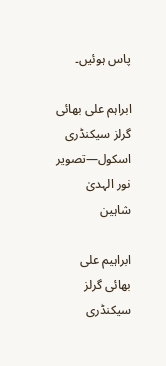پاس ہوئیں۔

ابراہم علی بھائی گرلز سیکنڈری اسکول—تصویر نور الہدیٰ شاہین

ابراہیم علی بھائی گرلز سیکنڈری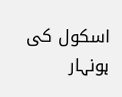اسکول کی ہونہار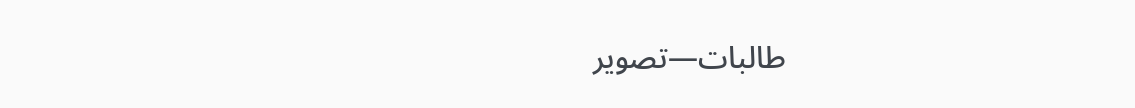طالبات—تصویر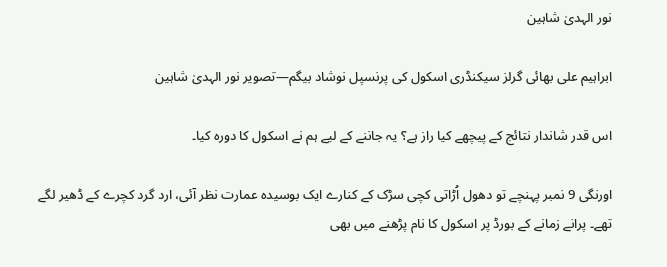نور الہدیٰ شاہین

ابراہیم علی بھائی گرلز سیکنڈری اسکول کی پرنسپل نوشاد بیگم—تصویر نور الہدیٰ شاہین

اس قدر شاندار نتائج کے پیچھے کیا راز ہے؟ یہ جاننے کے لیے ہم نے اسکول کا دورہ کیا۔

اورنگی 9 نمبر پہنچے تو دھول اُڑاتی کچی سڑک کے کنارے ایک بوسیدہ عمارت نظر آئی، ارد گرد کچرے کے ڈھیر لگے تھے۔ پرانے زمانے کے بورڈ پر اسکول کا نام پڑھنے میں بھی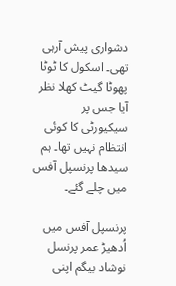دشواری پیش آرہی تھی۔ اسکول کا ٹوٹا پھوٹا گیٹ کھلا نظر آیا جس پر سیکیورٹی کا کوئی انتظام نہیں تھا۔ ہم سیدھا پرنسپل آفس میں چلے گئے۔

پرنسپل آفس میں اُدھیڑ عمر پرنسل نوشاد بیگم اپنی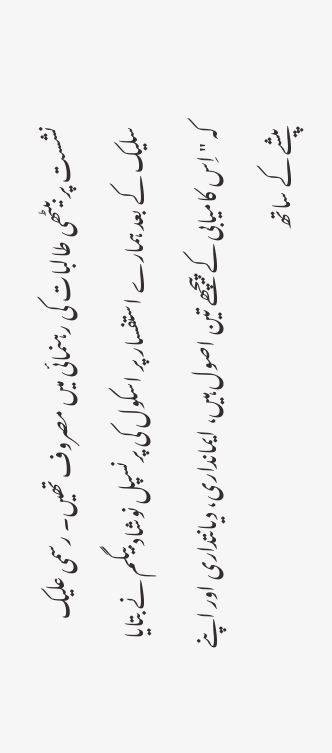نشست پر بیٹھی طالبات کی رہنمائی میں مصروف تھیں۔ رسمی علیک سلیک کے بعد ہمارے استفسار پر اسکول کی پرنسپل نوشاد بیگم نے بتایا کہ "اِس کامیابی کے پیچھے تین اصول ہیں، ایمانداری، دیانتداری اور اپنے پیشے کے ساتھ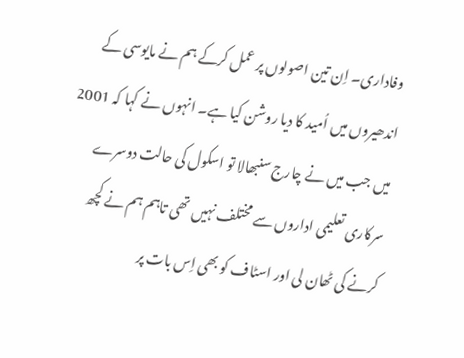وفاداری۔ اِن تین اصولوں پر عمل کرکے ہم نے مایوسی کے اندھیروں میں اُمید کا دیا روشن کیا ہے۔ انہوں نے کہا کہ 2001 میں جب میں نے چارج سنبھالا تو اسکول کی حالت دوسرے سرکاری تعلیمی اداروں سے مختلف نہیں تھی تاہم ہم نے کچھ کرنے کی ٹھان لی اور اسٹاف کو بھی اِس بات پر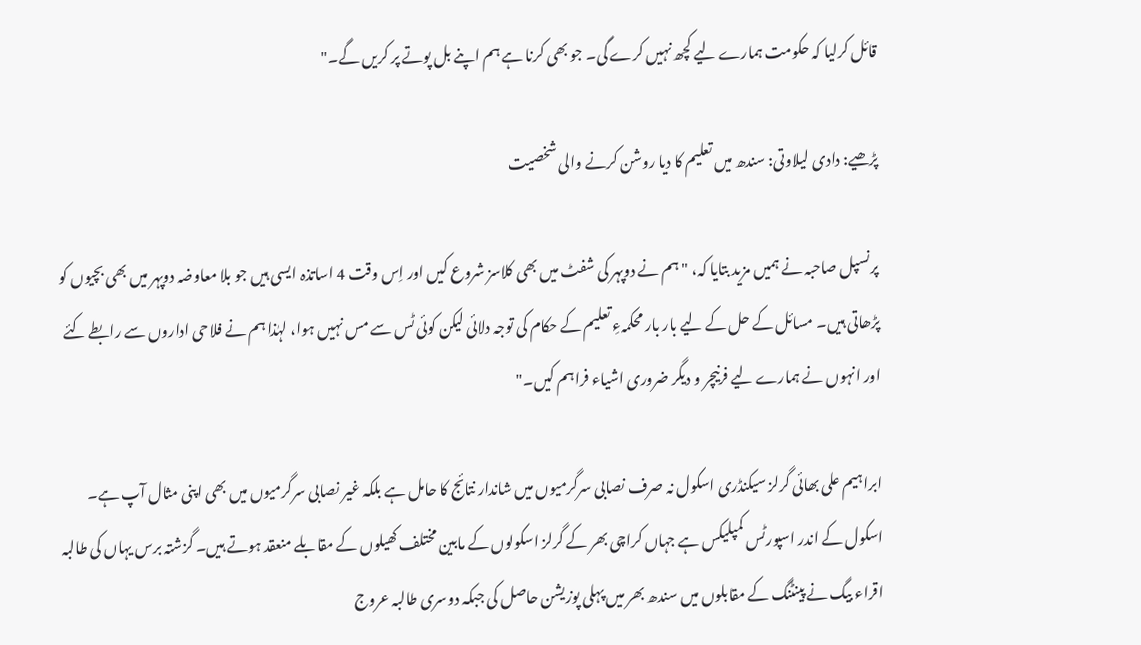قائل کرلیا کہ حکومت ہمارے لیے کچھ نہیں کرے گی۔ جو بھی کرنا ہے ہم اپنے بل پوتے پر کریں گے۔"

پڑھیے: دادی لیلاوتی: سندھ میں تعلیم کا دیا روشن کرنے والی شخصیت

پرنسپل صاحبہ نے ہمیں مزید بتایا کہ، "ہم نے دوپہر کی شفٹ میں بھی کلاسز شروع کیں اور اِس وقت 4 اساتذہ ایسی ہیں جو بلا معاوضہ دوپہر میں بھی بچیوں کو پڑھاتی ہیں۔ مسائل کے حل کے لیے بار بار محکمہءِ تعلیم کے حکام کی توجہ دلائی لیکن کوئی ٹس سے مس نہیں ہوا، لہٰذا ہم نے فلاحی اداروں سے رابطے کئے اور انہوں نے ہمارے لیے فرنیچر و دیگر ضروری اشیاء فراہم کیں۔"

ابراہیم علی بھائی گرلز سیکنڈری اسکول نہ صرف نصابی سرگرمیوں میں شاندار نتائج کا حامل ہے بلکہ غیر نصابی سرگرمیوں میں بھی اپنی مثال آپ ہے۔ اسکول کے اندر اسپورٹس کمپلیکس ہے جہاں کراچی بھر کے گرلز اسکولوں کے مابین مختلف کھیلوں کے مقابلے منعقد ہوتے ہیں۔ گزشتہ برس یہاں کی طالبہ اقراء بیگ نے پینٹنگ کے مقابلوں میں سندھ بھر میں پہلی پوزیشن حاصل کی جبکہ دوسری طالبہ عروج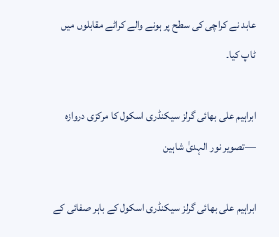عابد نے کراچی کی سطح پر ہونے والے کراٹے مقابلوں میں ٹاپ کیا۔

ابراہیم علی بھائی گرلز سیکنڈری اسکول کا مرکزی دروازہ —تصویر نور الہدیٰ شاہین

ابراہیم علی بھائی گرلز سیکنڈری اسکول کے باہر صفائی کے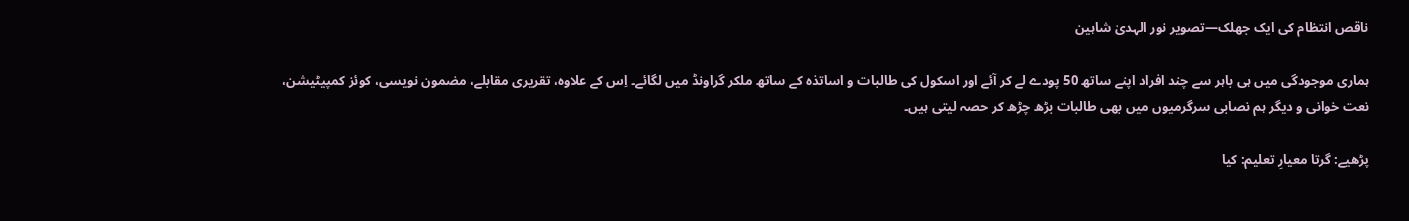ناقص انتظام کی ایک جھلک—تصویر نور الہدیٰ شاہین

ہماری موجودگی میں ہی باہر سے چند افراد اپنے ساتھ 50 پودے لے کر آئے اور اسکول کی طالبات و اساتذہ کے ساتھ ملکر گراونڈ میں لگائے۔ اِس کے علاوہ، تقریری مقابلے، مضمون نویسی، کوئز کمپیٹیشن، نعت خوانی و دیگر ہم نصابی سرگرمیوں میں بھی طالبات بڑھ چڑھ کر حصہ لیتی ہیں۔

پڑھیے: گرتا معیارِ تعلیم: کیا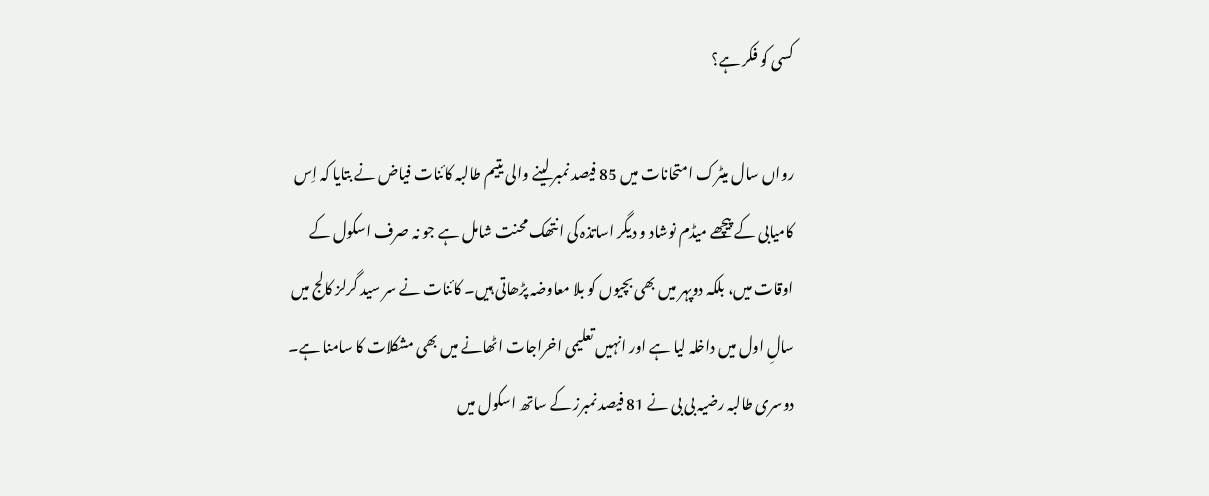کسی کو فکر ہے؟

رواں سال میٹرک امتحانات میں 85 فیصد نمبر لینے والی یتیم طالبہ کائنات فیاض نے بتایا کہ اِس کامیابی کے پیچھے میڈم نوشاد و دیگر اساتذہ کی انتھک محنت شامل ہے جو نہ صرف اسکول کے اوقات میں، بلکہ دوپہر میں بھی بچیوں کو بلا معاوضہ پڑھاتی ہیں۔ کائنات نے سر سید گرلز کالج میں سالِ اول میں داخلہ لیا ہے اور انہیں تعلیمی اخراجات اٹھانے میں بھی مشکلات کا سامنا ہے۔ دوسری طالبہ رضیہ بی بی نے 81 فیصد نمبرز کے ساتھ اسکول میں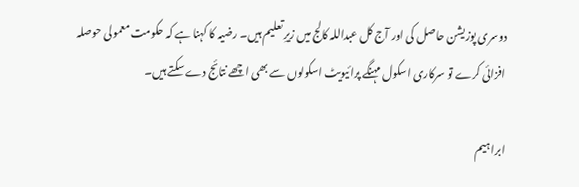دوسری پوزیشن حاصل کی اور آج کل عبداللہ کالج میں زیرِ تعلیم ہیں۔ رضیہ کا کہنا ہے کہ حکومت معمولی حوصلہ افزائی کرے تو سرکاری اسکول مہنگے پرائیویٹ اسکولوں سے بھی اچھے نتائج دے سکتے ہیں۔

ابراہیم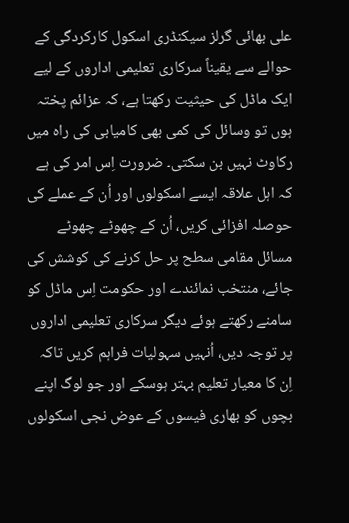علی بھائی گرلز سیکنڈری اسکول کارکردگی کے حوالے سے یقیناً سرکاری تعلیمی اداروں کے لیے ایک ماڈل کی حیثیت رکھتا ہے، کہ عزائم پختہ ہوں تو وسائل کی کمی بھی کامیابی کی راہ میں رکاوٹ نہیں بن سکتی۔ ضرورت اِس امر کی ہے کہ اہل علاقہ ایسے اسکولوں اور اُن کے عملے کی حوصلہ افزائی کریں، اُن کے چھوٹے چھوٹے مسائل مقامی سطح پر حل کرنے کی کوشش کی جائے، منتخب نمائندے اور حکومت اِس ماڈل کو سامنے رکھتے ہوئے دیگر سرکاری تعلیمی اداروں پر توجہ دیں، اُنہیں سہولیات فراہم کریں تاکہ اِن کا معیار تعلیم بہتر ہوسکے اور جو لوگ اپنے بچوں کو بھاری فیسوں کے عوض نجی اسکولوں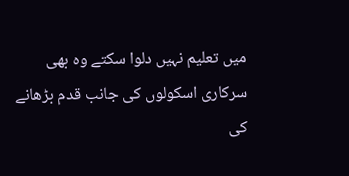میں تعلیم نہیں دلوا سکتے وہ بھی سرکاری اسکولوں کی جانب قدم بڑھانے کی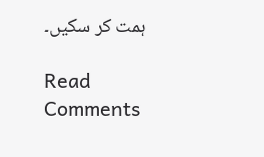ہمت کر سکیں۔

Read Comments